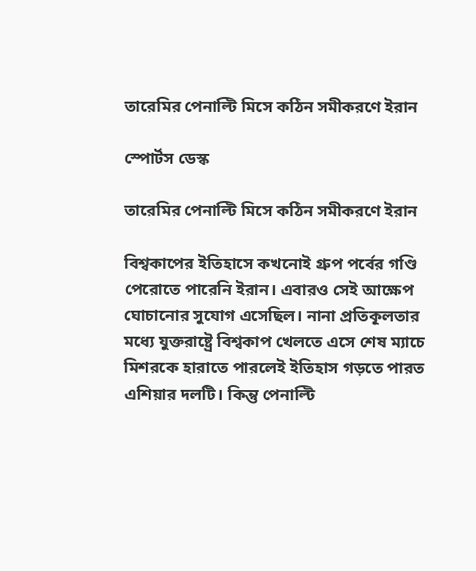তারেমির পেনাল্টি মিসে কঠিন সমীকরণে ইরান

স্পোর্টস ডেস্ক

তারেমির পেনাল্টি মিসে কঠিন সমীকরণে ইরান

বিশ্বকাপের ইতিহাসে কখনোই গ্রুপ পর্বের গণ্ডি পেরোতে পারেনি ইরান। এবারও সেই আক্ষেপ ঘোচানোর সুযোগ এসেছিল। নানা প্রতিকূলতার মধ্যে যুক্তরাষ্ট্রে বিশ্বকাপ খেলতে এসে শেষ ম্যাচে মিশরকে হারাতে পারলেই ইতিহাস গড়তে পারত এশিয়ার দলটি। কিন্তু পেনাল্টি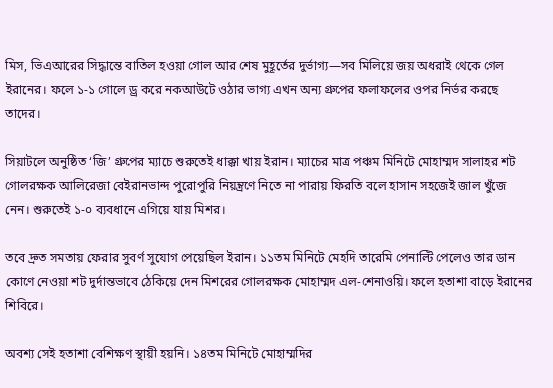মিস, ভিএআরের সিদ্ধান্তে বাতিল হওয়া গোল আর শেষ মুহূর্তের দুর্ভাগ্য—সব মিলিয়ে জয় অধরাই থেকে গেল ইরানের। ফলে ১-১ গোলে ড্র করে নকআউটে ওঠার ভাগ্য এখন অন্য গ্রুপের ফলাফলের ওপর নির্ভর করছে তাদের।

সিয়াটলে অনুষ্ঠিত ‘জি’ গ্রুপের ম্যাচে শুরুতেই ধাক্কা খায় ইরান। ম্যাচের মাত্র পঞ্চম মিনিটে মোহাম্মদ সালাহর শট গোলরক্ষক আলিরেজা বেইরানভান্দ পুরোপুরি নিয়ন্ত্রণে নিতে না পারায় ফিরতি বলে হাসান সহজেই জাল খুঁজে নেন। শুরুতেই ১-০ ব্যবধানে এগিয়ে যায় মিশর।

তবে দ্রুত সমতায় ফেরার সুবর্ণ সুযোগ পেয়েছিল ইরান। ১১তম মিনিটে মেহদি তারেমি পেনাল্টি পেলেও তার ডান কোণে নেওয়া শট দুর্দান্তভাবে ঠেকিয়ে দেন মিশরের গোলরক্ষক মোহাম্মদ এল-শেনাওয়ি। ফলে হতাশা বাড়ে ইরানের শিবিরে।

অবশ্য সেই হতাশা বেশিক্ষণ স্থায়ী হয়নি। ১৪তম মিনিটে মোহাম্মদির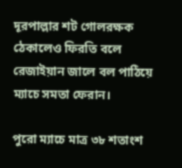দূরপাল্লার শট গোলরক্ষক ঠেকালেও ফিরতি বলে রেজাইয়ান জালে বল পাঠিয়ে ম্যাচে সমতা ফেরান।

পুরো ম্যাচে মাত্র ৩৮ শতাংশ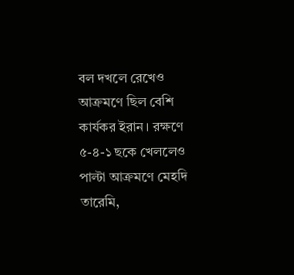বল দখলে রেখেও আক্রমণে ছিল বেশি কার্যকর ইরান। রক্ষণে ৫-৪-১ ছকে খেললেও পাল্টা আক্রমণে মেহদি তারেমি,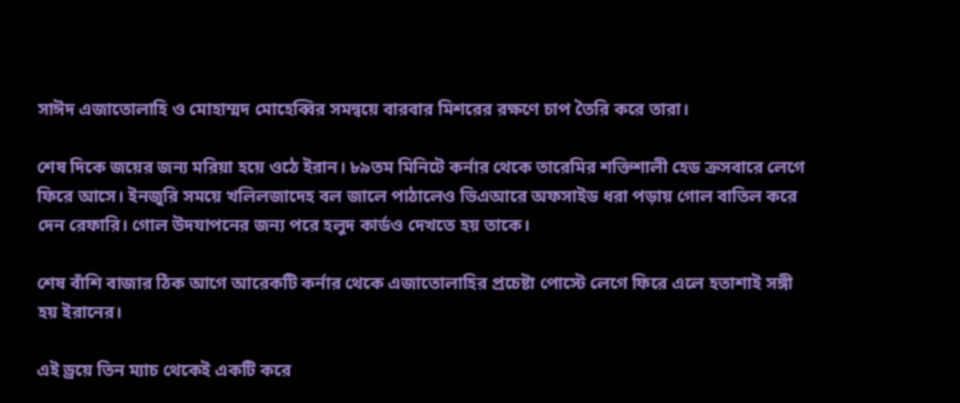সাঈদ এজাতোলাহি ও মোহাম্মদ মোহেব্বির সমন্বয়ে বারবার মিশরের রক্ষণে চাপ তৈরি করে তারা।

শেষ দিকে জয়ের জন্য মরিয়া হয়ে ওঠে ইরান। ৮৯তম মিনিটে কর্নার থেকে তারেমির শক্তিশালী হেড ক্রসবারে লেগে ফিরে আসে। ইনজুরি সময়ে খলিলজাদেহ বল জালে পাঠালেও ভিএআরে অফসাইড ধরা পড়ায় গোল বাতিল করে দেন রেফারি। গোল উদযাপনের জন্য পরে হলুদ কার্ডও দেখতে হয় তাকে।

শেষ বাঁশি বাজার ঠিক আগে আরেকটি কর্নার থেকে এজাতোলাহির প্রচেষ্টা পোস্টে লেগে ফিরে এলে হতাশাই সঙ্গী হয় ইরানের।

এই ড্রয়ে তিন ম্যাচ থেকেই একটি করে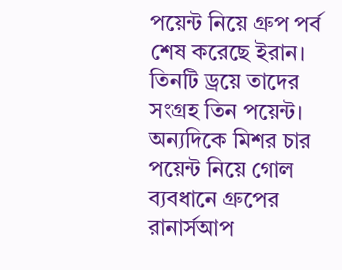পয়েন্ট নিয়ে গ্রুপ পর্ব শেষ করেছে ইরান। তিনটি ড্রয়ে তাদের সংগ্রহ তিন পয়েন্ট। অন্যদিকে মিশর চার পয়েন্ট নিয়ে গোল ব্যবধানে গ্রুপের রানার্সআপ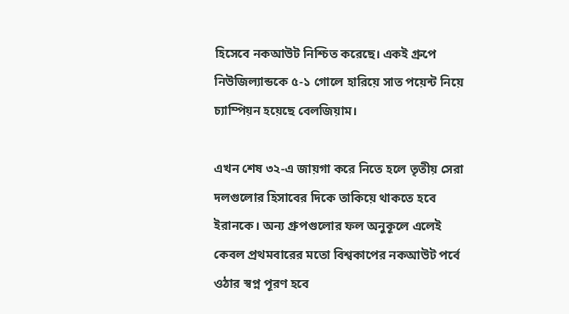হিসেবে নকআউট নিশ্চিত করেছে। একই গ্রুপে নিউজিল্যান্ডকে ৫-১ গোলে হারিয়ে সাত পয়েন্ট নিয়ে চ্যাম্পিয়ন হয়েছে বেলজিয়াম।

এখন শেষ ৩২-এ জায়গা করে নিতে হলে তৃতীয় সেরা দলগুলোর হিসাবের দিকে তাকিয়ে থাকতে হবে ইরানকে। অন্য গ্রুপগুলোর ফল অনুকূলে এলেই কেবল প্রথমবারের মতো বিশ্বকাপের নকআউট পর্বে ওঠার স্বপ্ন পূরণ হবে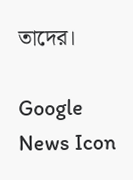তাদের।

Google News Icon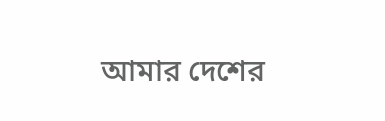আমার দেশের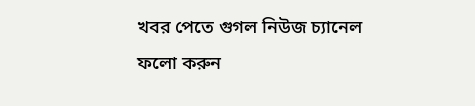খবর পেতে গুগল নিউজ চ্যানেল ফলো করুন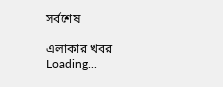সর্বশেষ

এলাকার খবর
Loading...